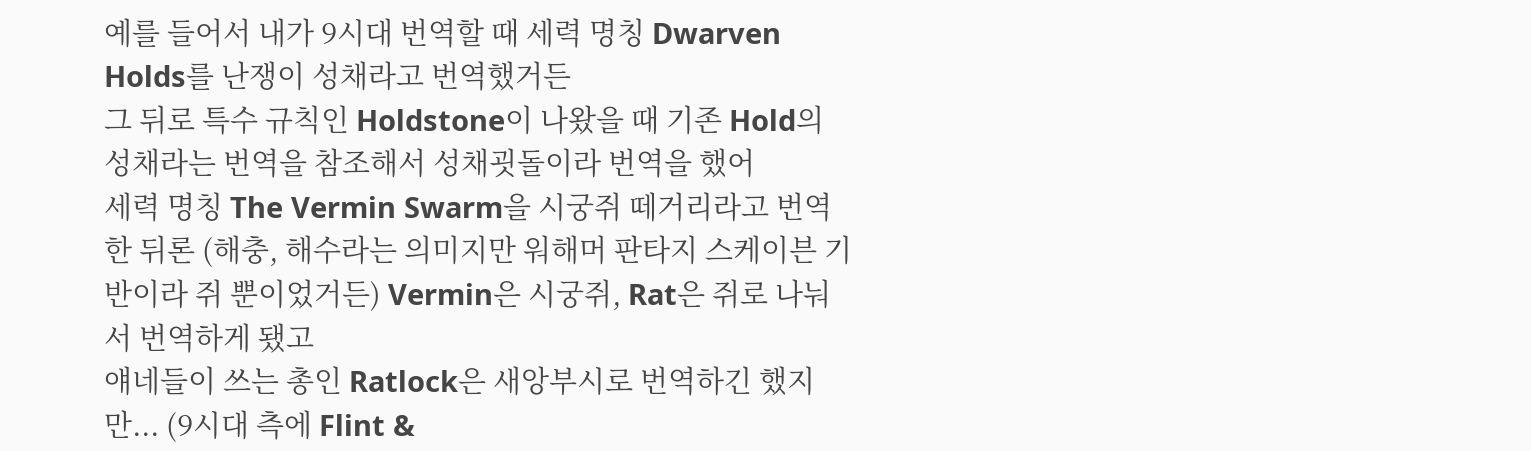예를 들어서 내가 9시대 번역할 때 세력 명칭 Dwarven Holds를 난쟁이 성채라고 번역했거든
그 뒤로 특수 규칙인 Holdstone이 나왔을 때 기존 Hold의 성채라는 번역을 참조해서 성채굇돌이라 번역을 했어
세력 명칭 The Vermin Swarm을 시궁쥐 떼거리라고 번역한 뒤론 (해충, 해수라는 의미지만 워해머 판타지 스케이븐 기반이라 쥐 뿐이었거든) Vermin은 시궁쥐, Rat은 쥐로 나눠서 번역하게 됐고
얘네들이 쓰는 총인 Ratlock은 새앙부시로 번역하긴 했지만... (9시대 측에 Flint &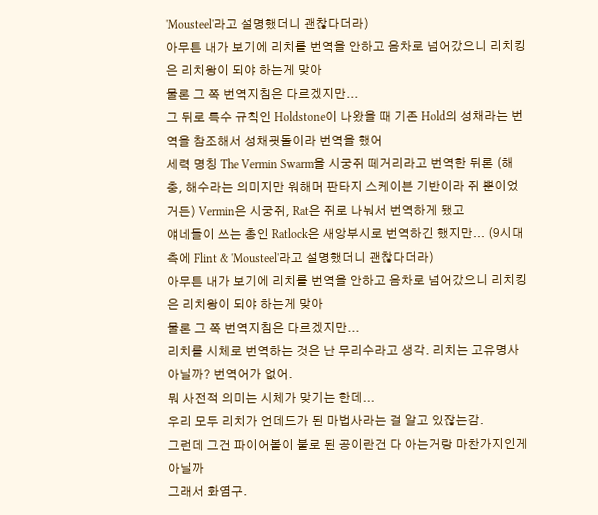'Mousteel'라고 설명했더니 괜찮다더라)
아무튼 내가 보기에 리치를 번역을 안하고 음차로 넘어갔으니 리치킹은 리치왕이 되야 하는게 맞아
물론 그 쪽 번역지침은 다르겠지만...
그 뒤로 특수 규칙인 Holdstone이 나왔을 때 기존 Hold의 성채라는 번역을 참조해서 성채굇돌이라 번역을 했어
세력 명칭 The Vermin Swarm을 시궁쥐 떼거리라고 번역한 뒤론 (해충, 해수라는 의미지만 워해머 판타지 스케이븐 기반이라 쥐 뿐이었거든) Vermin은 시궁쥐, Rat은 쥐로 나눠서 번역하게 됐고
얘네들이 쓰는 총인 Ratlock은 새앙부시로 번역하긴 했지만... (9시대 측에 Flint & 'Mousteel'라고 설명했더니 괜찮다더라)
아무튼 내가 보기에 리치를 번역을 안하고 음차로 넘어갔으니 리치킹은 리치왕이 되야 하는게 맞아
물론 그 쪽 번역지침은 다르겠지만...
리치를 시체로 번역하는 것은 난 무리수라고 생각. 리치는 고유명사 아닐까? 번역어가 없어.
뭐 사전적 의미는 시체가 맞기는 한데...
우리 모두 리치가 언데드가 된 마법사라는 걸 알고 있잖는감.
그런데 그건 파이어볼이 불로 된 공이란건 다 아는거랑 마찬가지인게 아닐까
그래서 화염구.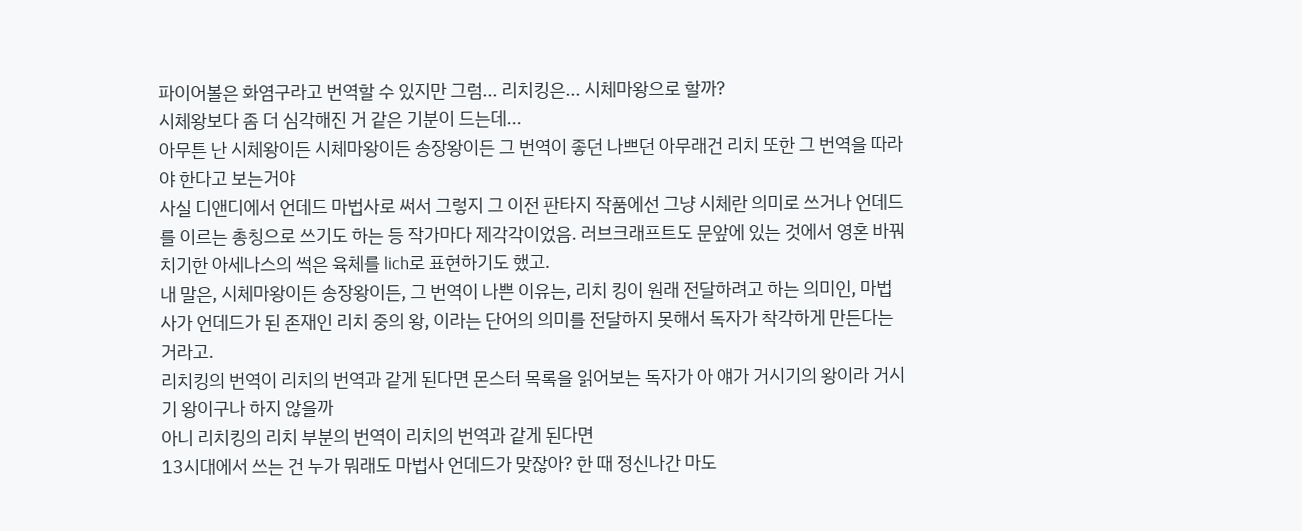파이어볼은 화염구라고 번역할 수 있지만 그럼... 리치킹은... 시체마왕으로 할까?
시체왕보다 좀 더 심각해진 거 같은 기분이 드는데...
아무튼 난 시체왕이든 시체마왕이든 송장왕이든 그 번역이 좋던 나쁘던 아무래건 리치 또한 그 번역을 따라야 한다고 보는거야
사실 디앤디에서 언데드 마법사로 써서 그렇지 그 이전 판타지 작품에선 그냥 시체란 의미로 쓰거나 언데드를 이르는 총칭으로 쓰기도 하는 등 작가마다 제각각이었음. 러브크래프트도 문앞에 있는 것에서 영혼 바꿔치기한 아세나스의 썩은 육체를 lich로 표현하기도 했고.
내 말은, 시체마왕이든 송장왕이든, 그 번역이 나쁜 이유는, 리치 킹이 원래 전달하려고 하는 의미인, 마법사가 언데드가 된 존재인 리치 중의 왕, 이라는 단어의 의미를 전달하지 못해서 독자가 착각하게 만든다는거라고.
리치킹의 번역이 리치의 번역과 같게 된다면 몬스터 목록을 읽어보는 독자가 아 얘가 거시기의 왕이라 거시기 왕이구나 하지 않을까
아니 리치킹의 리치 부분의 번역이 리치의 번역과 같게 된다면
13시대에서 쓰는 건 누가 뭐래도 마법사 언데드가 맞잖아? 한 때 정신나간 마도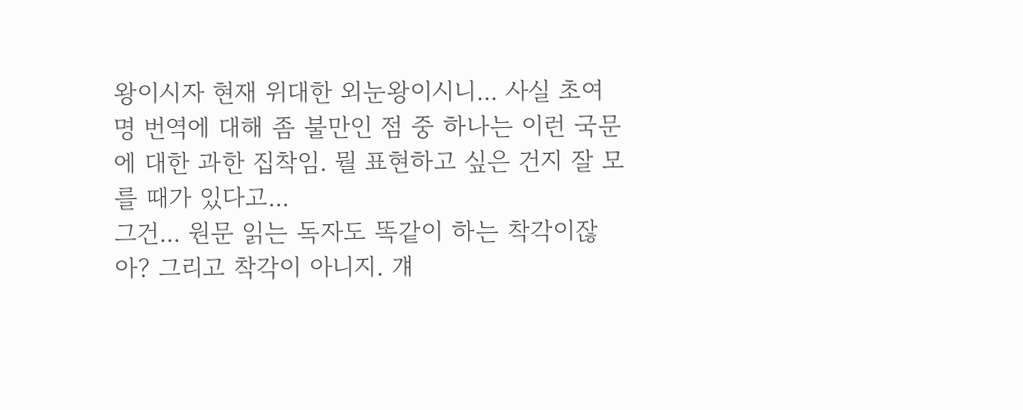왕이시자 현재 위대한 외눈왕이시니... 사실 초여명 번역에 대해 좀 불만인 점 중 하나는 이런 국문에 대한 과한 집착임. 뭘 표현하고 싶은 건지 잘 모를 때가 있다고...
그건... 원문 읽는 독자도 똑같이 하는 착각이잖아? 그리고 착각이 아니지. 걔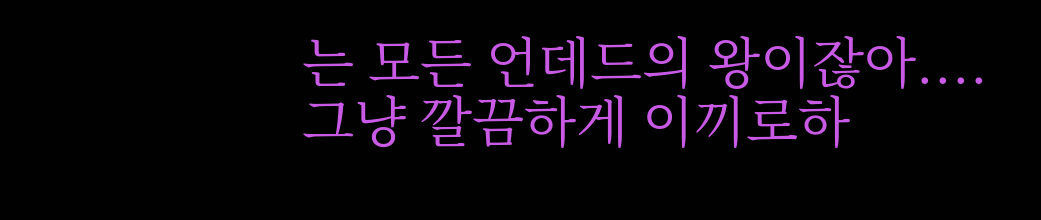는 모든 언데드의 왕이잖아....
그냥 깔끔하게 이끼로하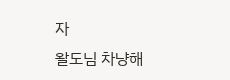자
왈도님 차냥해